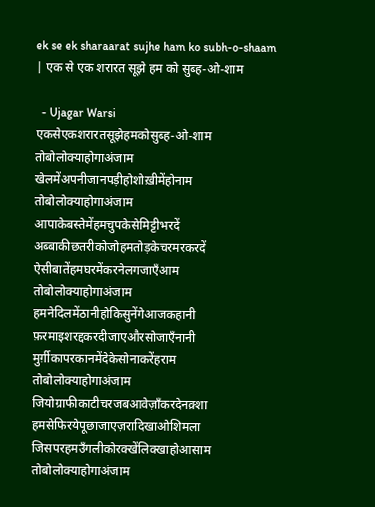ek se ek sharaarat sujhe ham ko subh-o-shaam | एक से एक शरारत सूझे हम को सुब्ह-ओ-शाम

  - Ujagar Warsi
एकसेएकशरारतसूझेहमकोसुब्ह-ओ-शाम
तोबोलोक्याहोगाअंजाम
खेलमेंअपनीजानपड़ीहोशोख़ीमेंहोनाम
तोबोलोक्याहोगाअंजाम
आपाकेबस्तेमेंहमचुपकेसेमिट्टीभरदें
अब्बाकीछतरीकोजोहमतोड़केचरमरकरदें
ऐसीबातेंहमघरमेंकरनेलगजाएँआम
तोबोलोक्याहोगाअंजाम
हमनेदिलमेंठानीहोकिसुनेंगेआजकहानी
फ़रमाइशरद्दकरदीजाएऔरसोजाएँनानी
मुर्ग़ीकापरकानमेंदेकेसोनाकरेंहराम
तोबोलोक्याहोगाअंजाम
जियोग्राफीकाटीचरजबआवेज़ाँकरदेनक़्शा
हमसेफिरयेपूछाजाएज़रादिखाओशिमला
जिसपरहमउँगलीकोरक्खेंलिक्खाहोआसाम
तोबोलोक्याहोगाअंजाम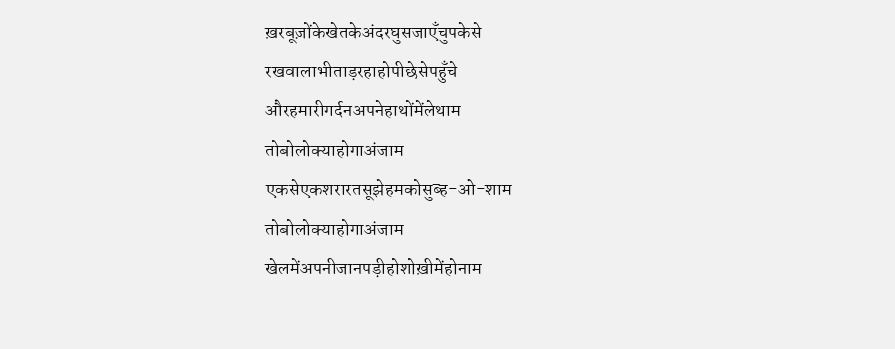ख़रबूज़ोंकेखेतकेअंदरघुसजाएँचुपकेसे
रखवालाभीताड़रहाहोपीछेसेपहुँचे
औरहमारीगर्दनअपनेहाथोंमेंलेथाम
तोबोलोक्याहोगाअंजाम
एकसेएकशरारतसूझेहमकोसुब्ह-ओ-शाम
तोबोलोक्याहोगाअंजाम
खेलमेंअपनीजानपड़ीहोशोख़ीमेंहोनाम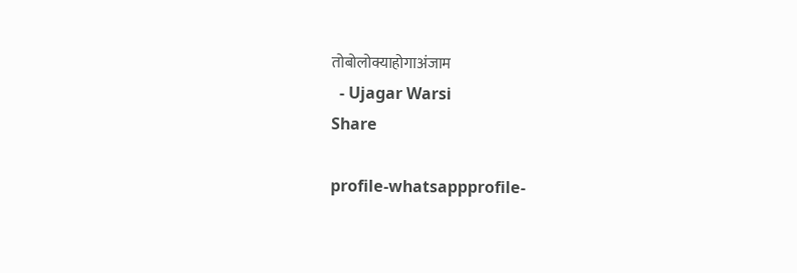तोबोलोक्याहोगाअंजाम
  - Ujagar Warsi
Share

profile-whatsappprofile-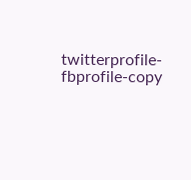twitterprofile-fbprofile-copy